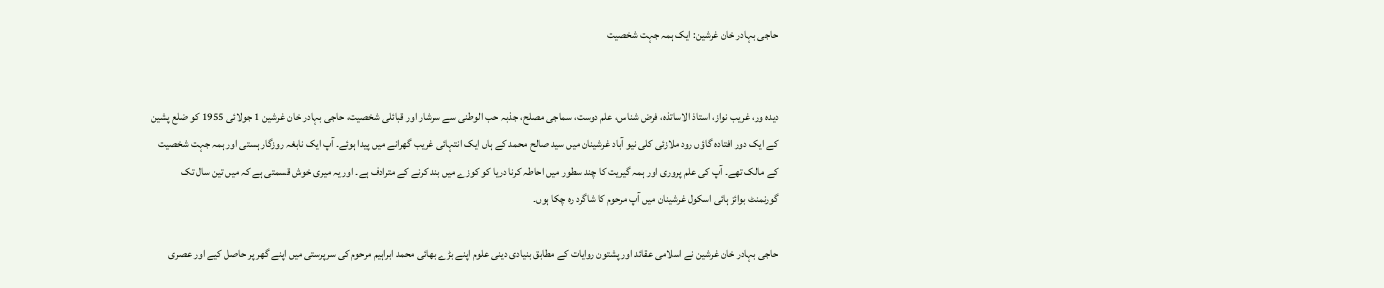حاجی بہادر خان غرشین: ایک ہمہ جہت شخصیت


دیدہ ور، غریب نواز، استاذ الاساتذہ، فرض شناس، علم دوست، سماجی مصلح، جذبہ حب الوطنی سے سرشار اور قبائلی شخصیت، حاجی بہادر خان غرشین 1 جولائی 1955 کو ضلع پشین کے ایک دور افتادہ گاؤں رود ملازئی کلی نیو آباد غرشینان میں سید صالح محمد کے ہاں ایک انتہائی غریب گھرانے میں پیدا ہوئے۔ آپ ایک نابغہ روزگار ہستی اور ہمہ جہت شخصیت کے مالک تھے۔ آپ کی علم پروری اور ہمہ گیریت کا چند سطور میں احاطہ کرنا دریا کو کوزے میں بند کرنے کے مترادف ہے۔ اور یہ میری خوش قسمتی ہے کہ میں تین سال تک گورنمنٹ بوائز ہائی اسکول غرشینان میں آپ مرحوم کا شاگرد رہ چکا ہوں۔

حاجی بہادر خان غرشین نے اسلامی عقائد اور پشتون روایات کے مطابق بنیادی دینی علوم اپنے بڑے بھائی محمد ابراہیم مرحوم کی سرپرستی میں اپنے گھر پر حاصل کیے اور عصری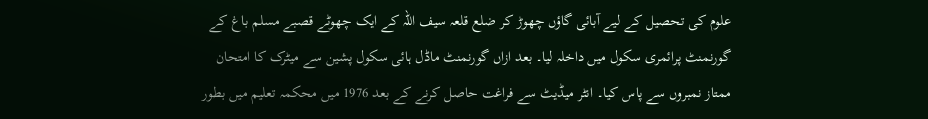علوم کی تحصیل کے لیے آبائی گاؤں چھوڑ کر ضلع قلعہ سیف اللہ کے ایک چھوٹے قصبے مسلم باغ کے گورنمنٹ پرائمری سکول میں داخلہ لیا۔ بعد ازاں گورنمنٹ ماڈل ہائی سکول پشین سے میٹرک کا امتحان ممتاز نمبروں سے پاس کیا۔ انٹر میڈیٹ سے فراغت حاصل کرنے کے بعد 1976 میں محکمہ تعلیم میں بطور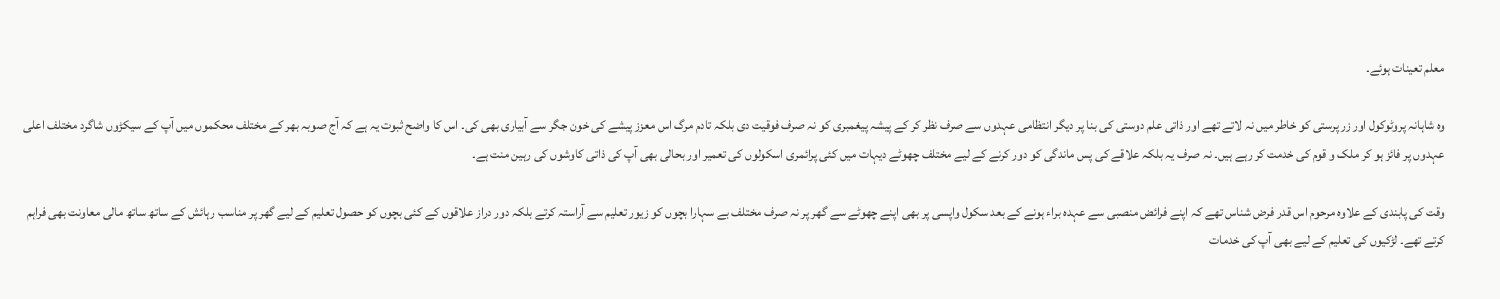معلم تعینات ہوئے۔

وہ شاہانہ پروٹوکول اور زر پرستی کو خاطر میں نہ لاتے تھے اور ذاتی علم دوستی کی بنا پر دیگر انتظامی عہدوں سے صرف نظر کر کے پیشہ پیغمبری کو نہ صرف فوقیت دی بلکہ تادم مرگ اس معزز پیشے کی خون جگر سے آبیاری بھی کی۔ اس کا واضح ثبوت یہ ہے کہ آج صوبہ بھر کے مختلف محکموں میں آپ کے سیکڑوں شاگرد مختلف اعلی عہدوں پر فائز ہو کر ملک و قوم کی خدمت کر رہے ہیں۔ نہ صرف یہ بلکہ علاقے کی پس ماندگی کو دور کرنے کے لیے مختلف چھوٹے دیہات میں کئی پرائمری اسکولوں کی تعمیر اور بحالی بھی آپ کی ذاتی کاوشوں کی رہین منت ہے۔

وقت کی پابندی کے علاوہ مرحوم اس قدر فرض شناس تھے کہ اپنے فرائض منصبی سے عہدہ براء ہونے کے بعد سکول واپسی پر بھی اپنے چھوٹے سے گھر پر نہ صرف مختلف بے سہارا بچوں کو زیور تعلیم سے آراستہ کرتے بلکہ دور دراز علاقوں کے کئی بچوں کو حصول تعلیم کے لیے گھر پر مناسب رہائش کے ساتھ ساتھ مالی معاونت بھی فراہم کرتے تھے۔ لڑکیوں کی تعلیم کے لیے بھی آپ کی خدمات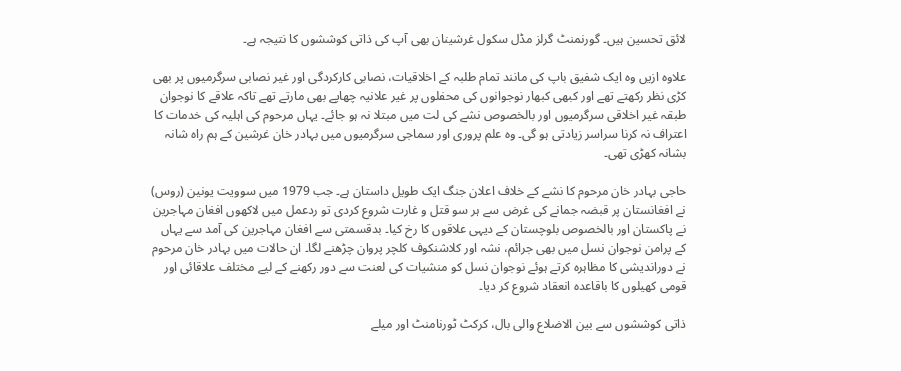لائق تحسین ہیں۔ گورنمنٹ گرلز مڈل سکول غرشینان بھی آپ کی ذاتی کوششوں کا نتیجہ ہے۔

علاوہ ازیں وہ ایک شفیق باپ کی مانند تمام طلبہ کے اخلاقیات، نصابی کارکردگی اور غیر نصابی سرگرمیوں پر بھی کڑی نظر رکھتے تھے اور کبھی کبھار نوجوانوں کی محفلوں پر غیر علانیہ چھاپے بھی مارتے تھے تاکہ علاقے کا نوجوان طبقہ غیر اخلاقی سرگرمیوں اور بالخصوص نشے کی لت میں مبتلا نہ ہو جائے۔ یہاں مرحوم کی اہلیہ کی خدمات کا اعتراف نہ کرنا سراسر زیادتی ہو گی۔ وہ علم پروری اور سماجی سرگرمیوں میں بہادر خان غرشین کے ہم راہ شانہ بشانہ کھڑی تھی۔

حاجی بہادر خان مرحوم کا نشے کے خلاف اعلان جنگ ایک طویل داستان ہے۔ جب 1979 میں سوویت یونین (روس) نے افغانستان پر قبضہ جمانے کی غرض سے ہر سو قتل و غارت شروع کردی تو ردعمل میں لاکھوں افغان مہاجرین نے پاکستان اور بالخصوص بلوچستان کے دیہی علاقوں کا رخ کیا۔ بدقسمتی سے افغان مہاجرین کی آمد سے یہاں کے پرامن نوجوان نسل میں بھی جرائم، نشہ اور کلاشنکوف کلچر پروان چڑھنے لگا۔ ان حالات میں بہادر خان مرحوم نے دوراندیشی کا مظاہرہ کرتے ہوئے نوجوان نسل کو منشیات کی لعنت سے دور رکھنے کے لیے مختلف علاقائی اور قومی کھیلوں کا باقاعدہ انعقاد شروع کر دیا۔

ذاتی کوششوں سے بین الاضلاع والی بال، کرکٹ ٹورنامنٹ اور میلے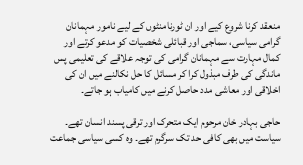منعقد کرنا شروع کیے اور ان ٹورنامنٹوں کے لیے نامور مہمانان گرامی سیاسی، سماجی اور قبائلی شخصیات کو مدعو کرتے اور کمال مہارت سے مہمانان گرامی کی توجہ علاقے کی تعلیمی پس ماندگی کی طرف مبذول کرا کر مسائل کا حل نکالنے میں ان کی اخلاقی اور معاشی مدد حاصل کرنے میں کامیاب ہو جاتے۔

حاجی بہادر خان مرحوم ایک متحرک اور ترقی پسند انسان تھے۔ سیاست میں بھی کافی حد تک سرگرم تھے۔ وہ کسی سیاسی جماعت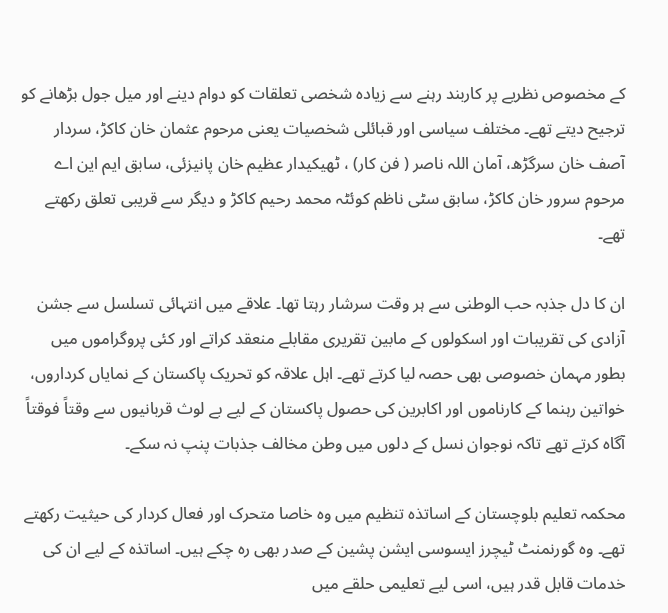کے مخصوص نظریے پر کاربند رہنے سے زیادہ شخصی تعلقات کو دوام دینے اور میل جول بڑھانے کو ترجیح دیتے تھے۔ مختلف سیاسی اور قبائلی شخصیات یعنی مرحوم عثمان خان کاکڑ، سردار آصف خان سرگڑھ، آمان اللہ ناصر ( فن کار) ، ٹھیکیدار عظیم خان پانیزئی، سابق ایم این اے مرحوم سرور خان کاکڑ، سابق سٹی ناظم کوئٹہ محمد رحیم کاکڑ و دیگر سے قریبی تعلق رکھتے تھے۔

ان کا دل جذبہ حب الوطنی سے ہر وقت سرشار رہتا تھا۔ علاقے میں انتہائی تسلسل سے جشن آزادی کی تقریبات اور اسکولوں کے مابین تقریری مقابلے منعقد کراتے اور کئی پروگراموں میں بطور مہمان خصوصی بھی حصہ لیا کرتے تھے۔ اہل علاقہ کو تحریک پاکستان کے نمایاں کرداروں، خواتین رہنما کے کارناموں اور اکابرین کی حصول پاکستان کے لیے بے لوث قربانیوں سے وقتاً فوقتاً آگاہ کرتے تھے تاکہ نوجوان نسل کے دلوں میں وطن مخالف جذبات پنپ نہ سکے۔

محکمہ تعلیم بلوچستان کے اساتذہ تنظیم میں وہ خاصا متحرک اور فعال کردار کی حیثیت رکھتے تھے۔ وہ گورنمنٹ ٹیچرز ایسوسی ایشن پشین کے صدر بھی رہ چکے ہیں۔ اساتذہ کے لیے ان کی خدمات قابل قدر ہیں، اسی لیے تعلیمی حلقے میں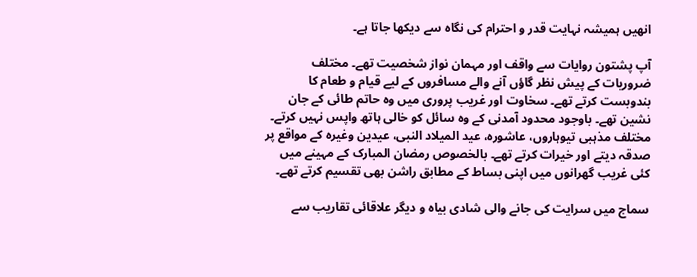انھیں ہمیشہ نہایت قدر و احترام کی نگاہ سے دیکھا جاتا ہے۔

آپ پشتون روایات سے واقف اور مہمان نواز شخصیت تھے۔ مختلف ضروریات کے پیش نظر گاؤں آنے والے مسافروں کے لیے قیام و طعام کا بندوبست کرتے تھے۔ سخاوت اور غریب پروری میں وہ حاتم طائی کے جان نشین تھے۔ باوجود محدود آمدنی کے وہ سائل کو خالی ہاتھ واپس نہیں کرتے۔ مختلف مذہبی تیوہاروں، عاشورہ، عید المیلاد النبی، عیدین وغیرہ کے مواقع پر صدقہ دیتے اور خیرات کرتے تھے۔ بالخصوص رمضان المبارک کے مہینے میں کئی غریب گھرانوں میں اپنی بساط کے مطابق راشن بھی تقسیم کرتے تھے۔

سماج میں سرایت کی جانے والی شادی بیاہ و دیگر علاقائی تقاریب سے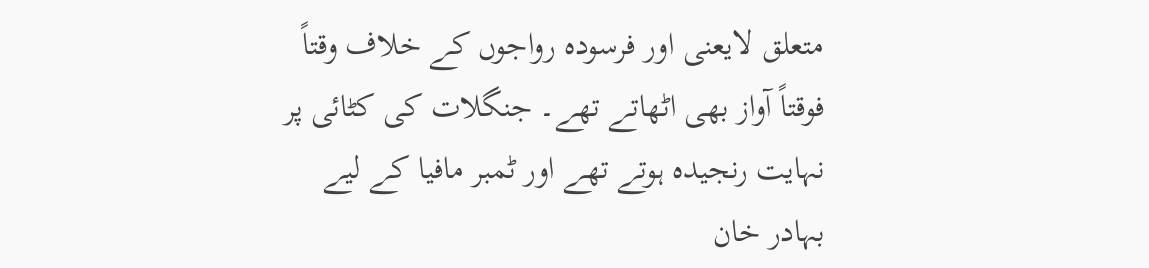متعلق لایعنی اور فرسودہ رواجوں کے خلاف وقتاً فوقتاً آواز بھی اٹھاتے تھے۔ جنگلات کی کٹائی پر نہایت رنجیدہ ہوتے تھے اور ٹمبر مافیا کے لیے بہادر خان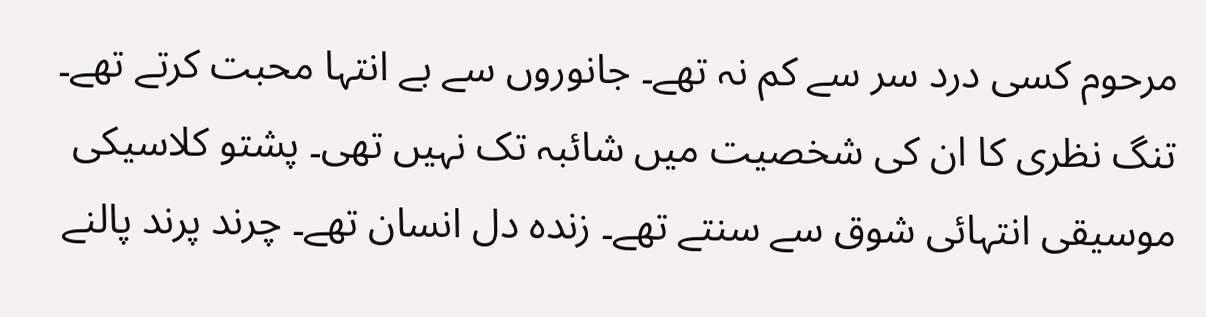مرحوم کسی درد سر سے کم نہ تھے۔ جانوروں سے بے انتہا محبت کرتے تھے۔ تنگ نظری کا ان کی شخصیت میں شائبہ تک نہیں تھی۔ پشتو کلاسیکی موسیقی انتہائی شوق سے سنتے تھے۔ زندہ دل انسان تھے۔ چرند پرند پالنے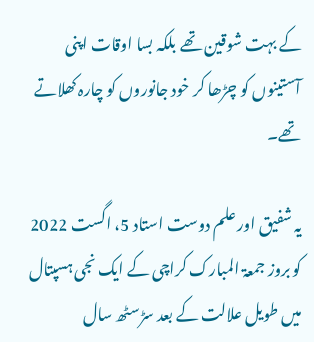کے بہت شوقین تھے بلکہ بسا اوقات اپنی آستینوں کو چڑھا کر خود جانوروں کو چارہ کھلاتے تھے۔

یہ شفیق اور علم دوست استاد 5، اگست 2022 کو بروز جمعۃ المبارک کراچی کے ایک نجی ہسپتال میں طویل علالت کے بعد سڑسٹھ سال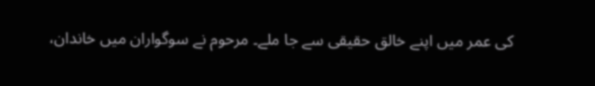کی عمر میں اپنے خالق حقیقی سے جا ملے۔ مرحوم نے سوگواران میں خاندان،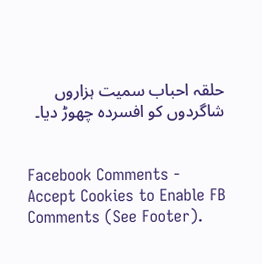حلقہ احباب سمیت ہزاروں شاگردوں کو افسردہ چھوڑ دیا۔


Facebook Comments - Accept Cookies to Enable FB Comments (See Footer).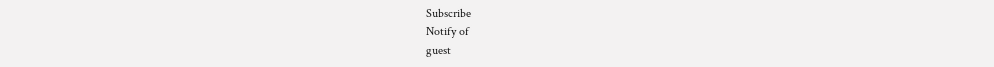Subscribe
Notify of
guest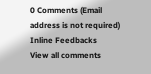0 Comments (Email address is not required)
Inline Feedbacks
View all comments